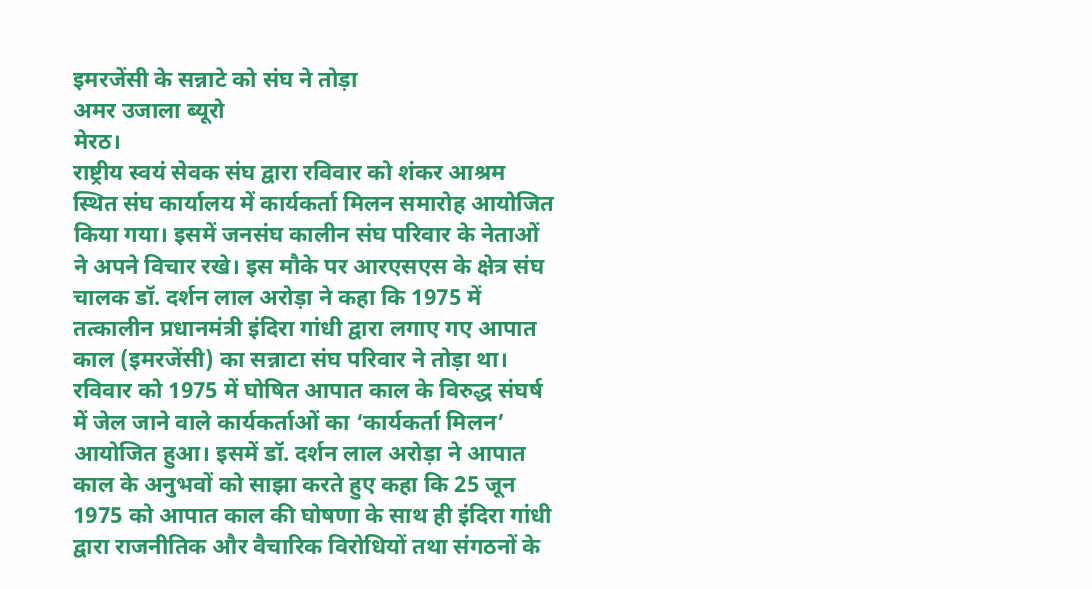इमरजेंसी के सन्नाटे को संघ ने तोड़ा
अमर उजाला ब्यूरो
मेरठ।
राष्ट्रीय स्वयं सेवक संघ द्वारा रविवार को शंकर आश्रम स्थित संघ कार्यालय में कार्यकर्ता मिलन समारोह आयोजित किया गया। इसमें जनसंघ कालीन संघ परिवार के नेताओं ने अपने विचार रखे। इस मौके पर आरएसएस के क्षेत्र संघ चालक डॉ. दर्शन लाल अरोड़ा ने कहा कि 1975 में तत्कालीन प्रधानमंत्री इंदिरा गांधी द्वारा लगाए गए आपात काल (इमरजेंसी) का सन्नाटा संघ परिवार ने तोड़ा था।
रविवार को 1975 में घोषित आपात काल के विरुद्ध संघर्ष में जेल जाने वाले कार्यकर्ताओं का ‘कार्यकर्ता मिलन’ आयोजित हुआ। इसमें डॉ. दर्शन लाल अरोड़ा ने आपात काल के अनुभवों को साझा करते हुए कहा कि 25 जून 1975 को आपात काल की घोषणा के साथ ही इंदिरा गांधी द्वारा राजनीतिक और वैचारिक विरोधियों तथा संगठनों के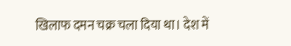खिलाफ दमन चक्र चला दिया था। देश में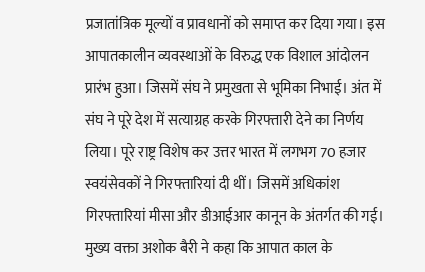प्रजातांत्रिक मूल्यों व प्रावधानों को समाप्त कर दिया गया। इस आपातकालीन व्यवस्थाओं के विरुद्ध एक विशाल आंदोलन प्रारंभ हुआ। जिसमें संघ ने प्रमुखता से भूमिका निभाई। अंत में संघ ने पूरे देश में सत्याग्रह करके गिरफ्तारी देने का निर्णय लिया। पूरे राष्ट्र विशेष कर उत्तर भारत में लगभग 70 हजार स्वयंसेवकों ने गिरफ्तारियां दी थीं। जिसमें अधिकांश गिरफ्तारियां मीसा और डीआईआर कानून के अंतर्गत की गई।
मुख्य वक्ता अशोक बैरी ने कहा कि आपात काल के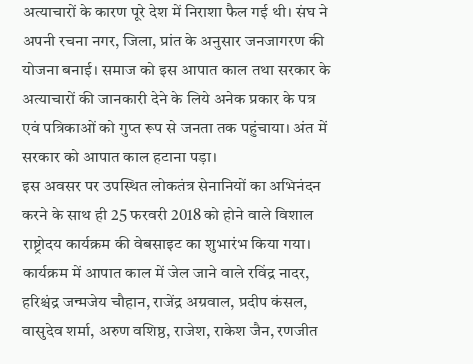अत्याचारों के कारण पूरे देश में निराशा फैल गई थी। संघ ने अपनी रचना नगर, जिला, प्रांत के अनुसार जनजागरण की योजना बनाई। समाज को इस आपात काल तथा सरकार के अत्याचारों की जानकारी देने के लिये अनेक प्रकार के पत्र एवं पत्रिकाओं को गुप्त रूप से जनता तक पहुंचाया। अंत में सरकार को आपात काल हटाना पड़ा।
इस अवसर पर उपस्थित लोकतंत्र सेनानियों का अभिनंदन करने के साथ ही 25 फरवरी 2018 को होने वाले विशाल राष्ट्रोदय कार्यक्रम की वेबसाइट का शुभारंभ किया गया। कार्यक्रम में आपात काल में जेल जाने वाले रविंद्र नादर, हरिश्चंद्र जन्मजेय चौहान, राजेंद्र अग्रवाल, प्रदीप कंसल, वासुदेव शर्मा, अरुण वशिष्ठ, राजेश, राकेश जैन, रणजीत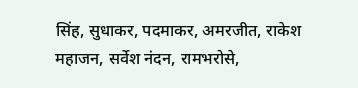सिंह, सुधाकर, पदमाकर, अमरजीत, राकेश महाजन, सर्वेश नंदन, रामभरोसे,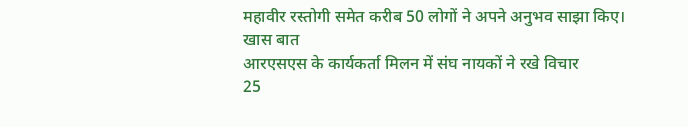महावीर रस्तोगी समेत करीब 50 लोगों ने अपने अनुभव साझा किए।
खास बात
आरएसएस के कार्यकर्ता मिलन में संघ नायकों ने रखे विचार
25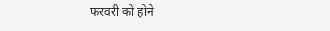फरवरी को होने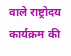वाले राष्ट्रोदय कार्यक्रम की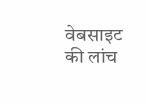वेबसाइट की लांच